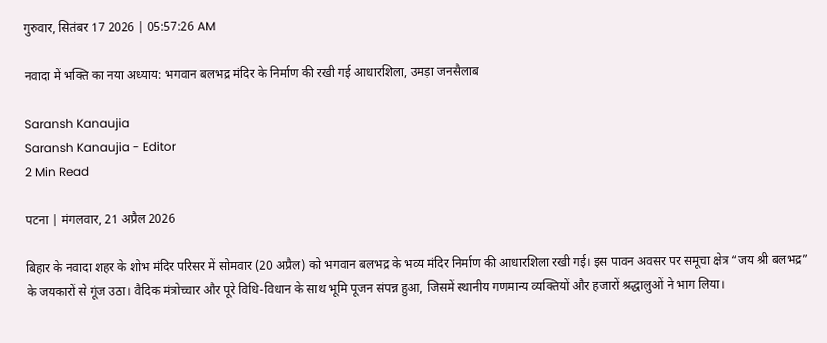गुरुवार, सितंबर 17 2026 | 05:57:26 AM

नवादा में भक्ति का नया अध्याय: भगवान बलभद्र मंदिर के निर्माण की रखी गई आधारशिला, उमड़ा जनसैलाब

Saransh Kanaujia
Saransh Kanaujia - Editor
2 Min Read

पटना | मंगलवार, 21 अप्रैल 2026

बिहार के नवादा शहर के शोभ मंदिर परिसर में सोमवार (20 अप्रैल) को भगवान बलभद्र के भव्य मंदिर निर्माण की आधारशिला रखी गई। इस पावन अवसर पर समूचा क्षेत्र “जय श्री बलभद्र” के जयकारों से गूंज उठा। वैदिक मंत्रोच्चार और पूरे विधि-विधान के साथ भूमि पूजन संपन्न हुआ, जिसमें स्थानीय गणमान्य व्यक्तियों और हजारों श्रद्धालुओं ने भाग लिया।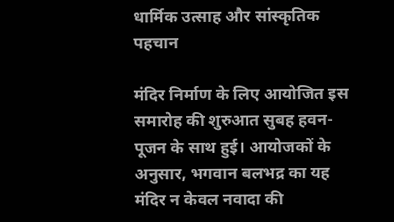धार्मिक उत्साह और सांस्कृतिक पहचान

मंदिर निर्माण के लिए आयोजित इस समारोह की शुरुआत सुबह हवन-पूजन के साथ हुई। आयोजकों के अनुसार, भगवान बलभद्र का यह मंदिर न केवल नवादा की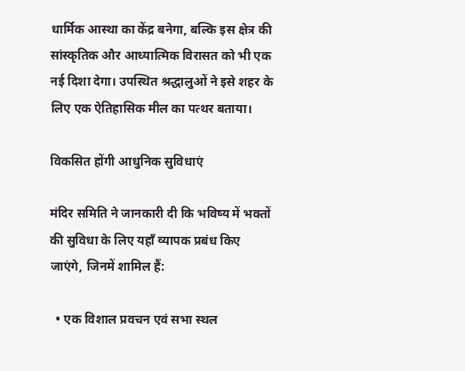धार्मिक आस्था का केंद्र बनेगा, बल्कि इस क्षेत्र की सांस्कृतिक और आध्यात्मिक विरासत को भी एक नई दिशा देगा। उपस्थित श्रद्धालुओं ने इसे शहर के लिए एक ऐतिहासिक मील का पत्थर बताया।

विकसित होंगी आधुनिक सुविधाएं

मंदिर समिति ने जानकारी दी कि भविष्य में भक्तों की सुविधा के लिए यहाँ व्यापक प्रबंध किए जाएंगे, जिनमें शामिल हैं:

  • एक विशाल प्रवचन एवं सभा स्थल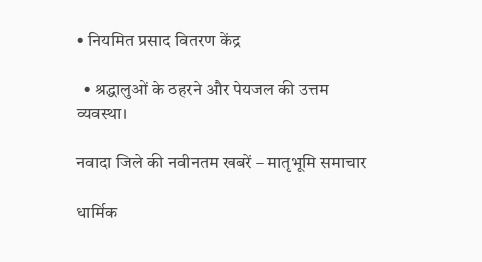• नियमित प्रसाद वितरण केंद्र

  • श्रद्धालुओं के ठहरने और पेयजल की उत्तम व्यवस्था।

नवादा जिले की नवीनतम खबरें – मातृभूमि समाचार

धार्मिक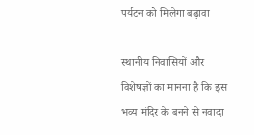पर्यटन को मिलेगा बढ़ावा

स्थानीय निवासियों और विशेषज्ञों का मानना है कि इस भव्य मंदिर के बनने से नवादा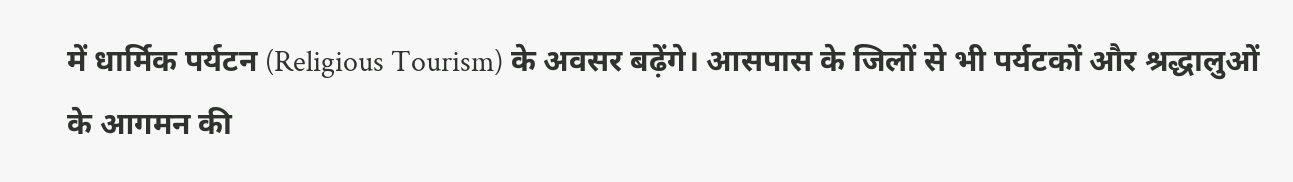में धार्मिक पर्यटन (Religious Tourism) के अवसर बढ़ेंगे। आसपास के जिलों से भी पर्यटकों और श्रद्धालुओं के आगमन की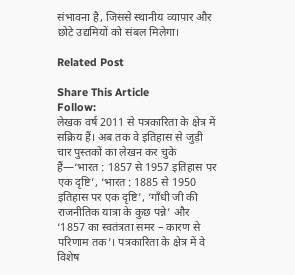संभावना है, जिससे स्थानीय व्यापार और छोटे उद्यमियों को संबल मिलेगा।

Related Post

Share This Article
Follow:
लेखक वर्ष 2011 से पत्रकारिता के क्षेत्र में सक्रिय हैं। अब तक वे इतिहास से जुड़ी चार पुस्तकों का लेखन कर चुके हैं—‘भारत : 1857 से 1957 इतिहास पर एक दृष्टि’, ‘भारत : 1885 से 1950 इतिहास पर एक दृष्टि’, ‘गाँधी जी की राजनीतिक यात्रा के कुछ पन्ने’ और ‘1857 का स्वतंत्रता समर – कारण से परिणाम तक’। पत्रकारिता के क्षेत्र में वे विशेष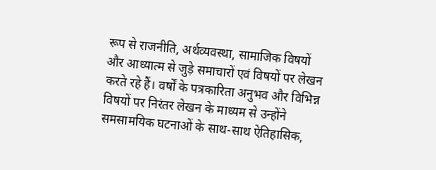रूप से राजनीति, अर्थव्यवस्था, सामाजिक विषयों और आध्यात्म से जुड़े समाचारों एवं विषयों पर लेखन करते रहे हैं। वर्षों के पत्रकारिता अनुभव और विभिन्न विषयों पर निरंतर लेखन के माध्यम से उन्होंने समसामयिक घटनाओं के साथ-साथ ऐतिहासिक,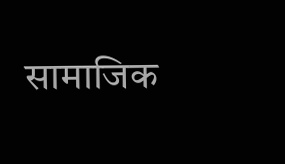सामाजिक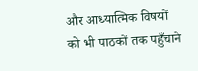और आध्यात्मिक विषयों को भी पाठकों तक पहुँचाने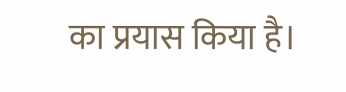का प्रयास किया है।